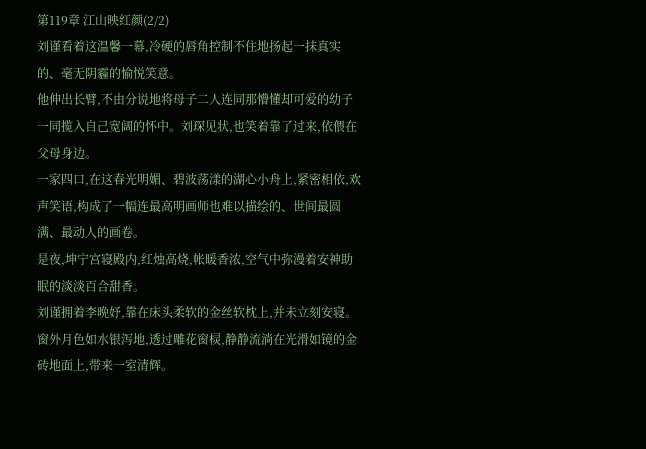第119章 江山映红颜(2/2)
刘谨看着这温馨一幕,冷硬的唇角控制不住地扬起一抹真实的、毫无阴霾的愉悦笑意。
他伸出长臂,不由分说地将母子二人连同那懵懂却可爱的幼子一同揽入自己宽阔的怀中。刘琛见状,也笑着靠了过来,依偎在父母身边。
一家四口,在这春光明媚、碧波荡漾的湖心小舟上,紧密相依,欢声笑语,构成了一幅连最高明画师也难以描绘的、世间最圆满、最动人的画卷。
是夜,坤宁宫寝殿内,红烛高烧,帐暖香浓,空气中弥漫着安神助眠的淡淡百合甜香。
刘谨拥着李晩妤,靠在床头柔软的金丝软枕上,并未立刻安寝。
窗外月色如水银泻地,透过雕花窗棂,静静流淌在光滑如镜的金砖地面上,带来一室清辉。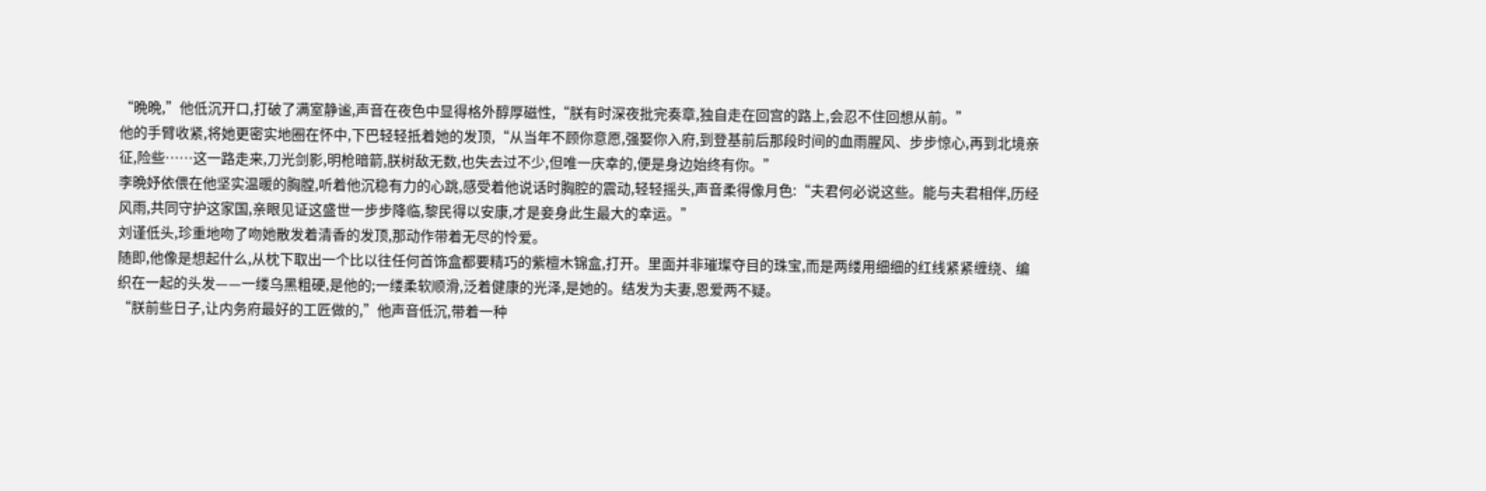“晩晩,”他低沉开口,打破了满室静谧,声音在夜色中显得格外醇厚磁性,“朕有时深夜批完奏章,独自走在回宫的路上,会忍不住回想从前。”
他的手臂收紧,将她更密实地圈在怀中,下巴轻轻抵着她的发顶,“从当年不顾你意愿,强娶你入府,到登基前后那段时间的血雨腥风、步步惊心,再到北境亲征,险些……这一路走来,刀光剑影,明枪暗箭,朕树敌无数,也失去过不少,但唯一庆幸的,便是身边始终有你。”
李晩妤依偎在他坚实温暖的胸膛,听着他沉稳有力的心跳,感受着他说话时胸腔的震动,轻轻摇头,声音柔得像月色:“夫君何必说这些。能与夫君相伴,历经风雨,共同守护这家国,亲眼见证这盛世一步步降临,黎民得以安康,才是妾身此生最大的幸运。”
刘谨低头,珍重地吻了吻她散发着清香的发顶,那动作带着无尽的怜爱。
随即,他像是想起什么,从枕下取出一个比以往任何首饰盒都要精巧的紫檀木锦盒,打开。里面并非璀璨夺目的珠宝,而是两缕用细细的红线紧紧缠绕、编织在一起的头发——一缕乌黑粗硬,是他的;一缕柔软顺滑,泛着健康的光泽,是她的。结发为夫妻,恩爱两不疑。
“朕前些日子,让内务府最好的工匠做的,”他声音低沉,带着一种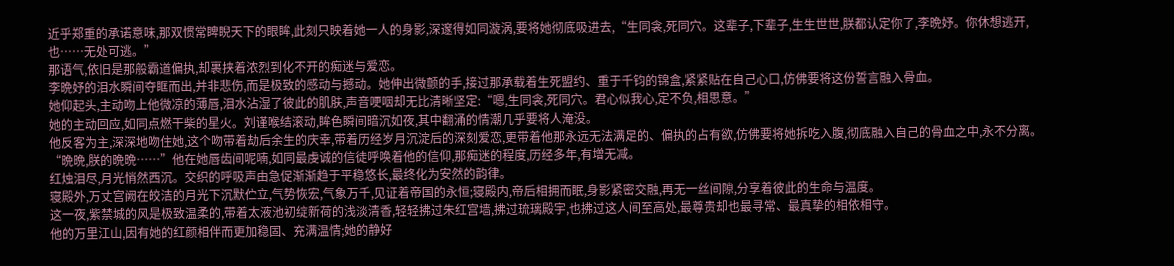近乎郑重的承诺意味,那双惯常睥睨天下的眼眸,此刻只映着她一人的身影,深邃得如同漩涡,要将她彻底吸进去,“生同衾,死同穴。这辈子,下辈子,生生世世,朕都认定你了,李晩妤。你休想逃开,也……无处可逃。”
那语气,依旧是那般霸道偏执,却裹挟着浓烈到化不开的痴迷与爱恋。
李晩妤的泪水瞬间夺眶而出,并非悲伤,而是极致的感动与撼动。她伸出微颤的手,接过那承载着生死盟约、重于千钧的锦盒,紧紧贴在自己心口,仿佛要将这份誓言融入骨血。
她仰起头,主动吻上他微凉的薄唇,泪水沾湿了彼此的肌肤,声音哽咽却无比清晰坚定:“嗯,生同衾,死同穴。君心似我心,定不负,相思意。”
她的主动回应,如同点燃干柴的星火。刘谨喉结滚动,眸色瞬间暗沉如夜,其中翻涌的情潮几乎要将人淹没。
他反客为主,深深地吻住她,这个吻带着劫后余生的庆幸,带着历经岁月沉淀后的深刻爱恋,更带着他那永远无法满足的、偏执的占有欲,仿佛要将她拆吃入腹,彻底融入自己的骨血之中,永不分离。
“晩晩,朕的晩晩……”他在她唇齿间呢喃,如同最虔诚的信徒呼唤着他的信仰,那痴迷的程度,历经多年,有增无减。
红烛泪尽,月光悄然西沉。交织的呼吸声由急促渐渐趋于平稳悠长,最终化为安然的韵律。
寝殿外,万丈宫阙在皎洁的月光下沉默伫立,气势恢宏,气象万千,见证着帝国的永恒;寝殿内,帝后相拥而眠,身影紧密交融,再无一丝间隙,分享着彼此的生命与温度。
这一夜,紫禁城的风是极致温柔的,带着太液池初绽新荷的浅淡清香,轻轻拂过朱红宫墙,拂过琉璃殿宇,也拂过这人间至高处,最尊贵却也最寻常、最真挚的相依相守。
他的万里江山,因有她的红颜相伴而更加稳固、充满温情;她的静好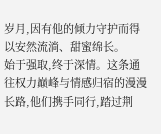岁月,因有他的倾力守护而得以安然流淌、甜蜜绵长。
始于强取,终于深情。这条通往权力巅峰与情感归宿的漫漫长路,他们携手同行,踏过荆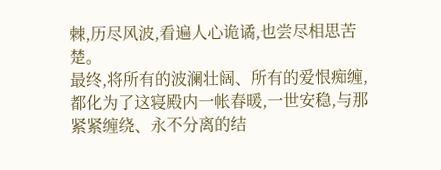棘,历尽风波,看遍人心诡谲,也尝尽相思苦楚。
最终,将所有的波澜壮阔、所有的爱恨痴缠,都化为了这寝殿内一帐春暖,一世安稳,与那紧紧缠绕、永不分离的结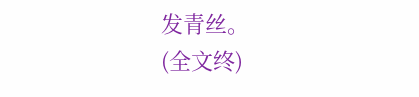发青丝。
(全文终)